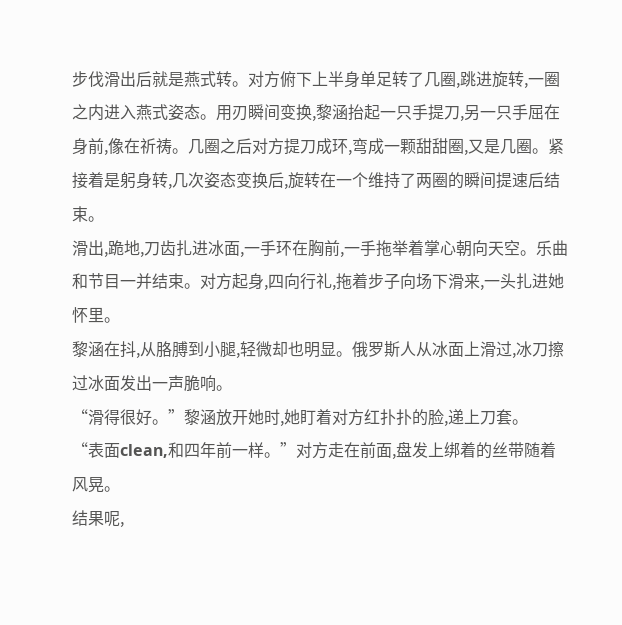步伐滑出后就是燕式转。对方俯下上半身单足转了几圈,跳进旋转,一圈之内进入燕式姿态。用刃瞬间变换,黎涵抬起一只手提刀,另一只手屈在身前,像在祈祷。几圈之后对方提刀成环,弯成一颗甜甜圈,又是几圈。紧接着是躬身转,几次姿态变换后,旋转在一个维持了两圈的瞬间提速后结束。
滑出,跪地,刀齿扎进冰面,一手环在胸前,一手拖举着掌心朝向天空。乐曲和节目一并结束。对方起身,四向行礼,拖着步子向场下滑来,一头扎进她怀里。
黎涵在抖,从胳膊到小腿,轻微却也明显。俄罗斯人从冰面上滑过,冰刀擦过冰面发出一声脆响。
“滑得很好。”黎涵放开她时,她盯着对方红扑扑的脸,递上刀套。
“表面clean,和四年前一样。”对方走在前面,盘发上绑着的丝带随着风晃。
结果呢,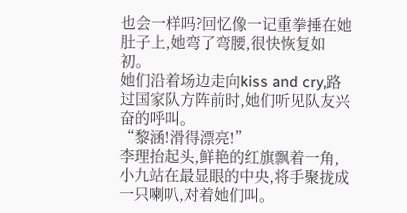也会一样吗?回忆像一记重拳捶在她肚子上,她弯了弯腰,很快恢复如初。
她们沿着场边走向kiss and cry,路过国家队方阵前时,她们听见队友兴奋的呼叫。
“黎涵!滑得漂亮!”
李理抬起头,鲜艳的红旗飘着一角,小九站在最显眼的中央,将手聚拢成一只喇叭,对着她们叫。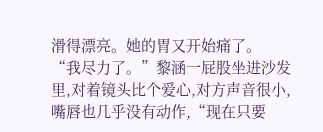滑得漂亮。她的胃又开始痛了。
“我尽力了。”黎涵一屁股坐进沙发里,对着镜头比个爱心,对方声音很小,嘴唇也几乎没有动作,“现在只要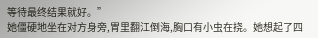等待最终结果就好。”
她僵硬地坐在对方身旁,胃里翻江倒海,胸口有小虫在挠。她想起了四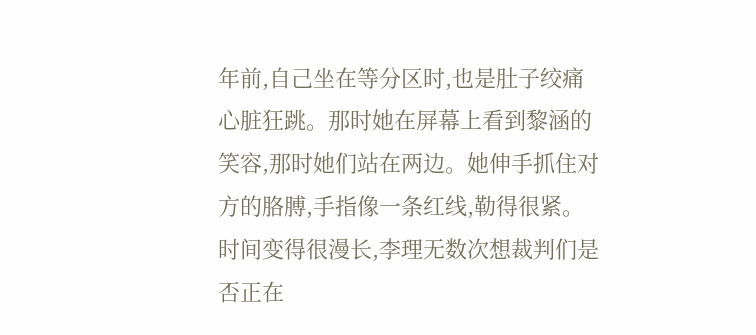年前,自己坐在等分区时,也是肚子绞痛心脏狂跳。那时她在屏幕上看到黎涵的笑容,那时她们站在两边。她伸手抓住对方的胳膊,手指像一条红线,勒得很紧。
时间变得很漫长,李理无数次想裁判们是否正在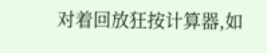对着回放狂按计算器,如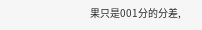果只是001分的分差,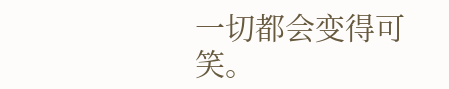一切都会变得可笑。